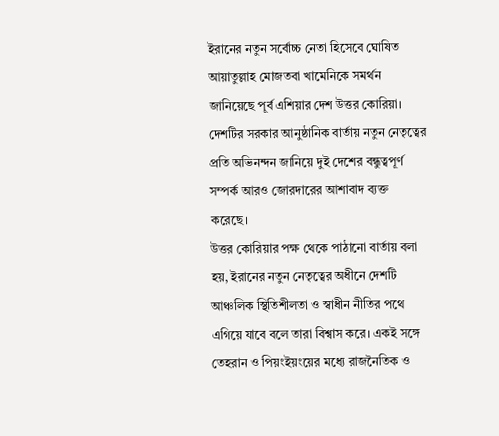ইরানের নতুন সর্বোচ্চ নেতা হিসেবে ঘোষিত আয়াতুল্লাহ মোজতবা খামেনিকে সমর্থন জানিয়েছে পূর্ব এশিয়ার দেশ উত্তর কোরিয়া। দেশটির সরকার আনুষ্ঠানিক বার্তায় নতুন নেতৃত্বের প্রতি অভিনন্দন জানিয়ে দুই দেশের বন্ধুত্বপূর্ণ সম্পর্ক আরও জোরদারের আশাবাদ ব্যক্ত করেছে।
উত্তর কোরিয়ার পক্ষ থেকে পাঠানো বার্তায় বলা হয়, ইরানের নতুন নেতৃত্বের অধীনে দেশটি আঞ্চলিক স্থিতিশীলতা ও স্বাধীন নীতির পথে এগিয়ে যাবে বলে তারা বিশ্বাস করে। একই সঙ্গে তেহরান ও পিয়ংইয়ংয়ের মধ্যে রাজনৈতিক ও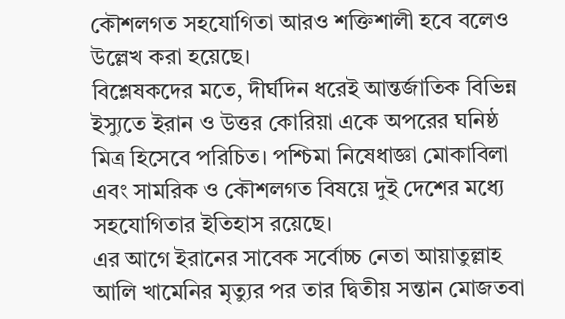কৌশলগত সহযোগিতা আরও শক্তিশালী হবে বলেও উল্লেখ করা হয়েছে।
বিশ্লেষকদের মতে, দীর্ঘদিন ধরেই আন্তর্জাতিক বিভিন্ন ইস্যুতে ইরান ও উত্তর কোরিয়া একে অপরের ঘনিষ্ঠ মিত্র হিসেবে পরিচিত। পশ্চিমা নিষেধাজ্ঞা মোকাবিলা এবং সামরিক ও কৌশলগত বিষয়ে দুই দেশের মধ্যে সহযোগিতার ইতিহাস রয়েছে।
এর আগে ইরানের সাবেক সর্বোচ্চ নেতা আয়াতুল্লাহ আলি খামেনির মৃত্যুর পর তার দ্বিতীয় সন্তান মোজতবা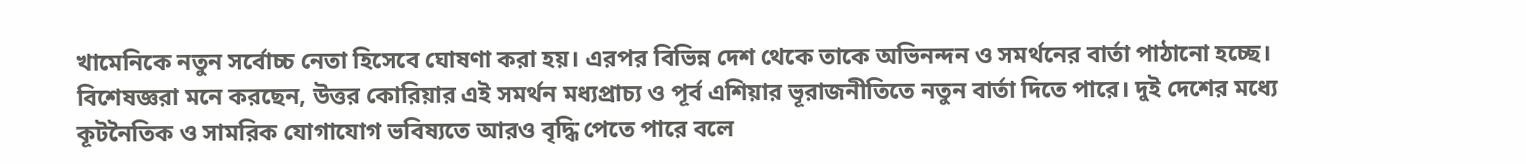খামেনিকে নতুন সর্বোচ্চ নেতা হিসেবে ঘোষণা করা হয়। এরপর বিভিন্ন দেশ থেকে তাকে অভিনন্দন ও সমর্থনের বার্তা পাঠানো হচ্ছে।
বিশেষজ্ঞরা মনে করছেন, উত্তর কোরিয়ার এই সমর্থন মধ্যপ্রাচ্য ও পূর্ব এশিয়ার ভূরাজনীতিতে নতুন বার্তা দিতে পারে। দুই দেশের মধ্যে কূটনৈতিক ও সামরিক যোগাযোগ ভবিষ্যতে আরও বৃদ্ধি পেতে পারে বলে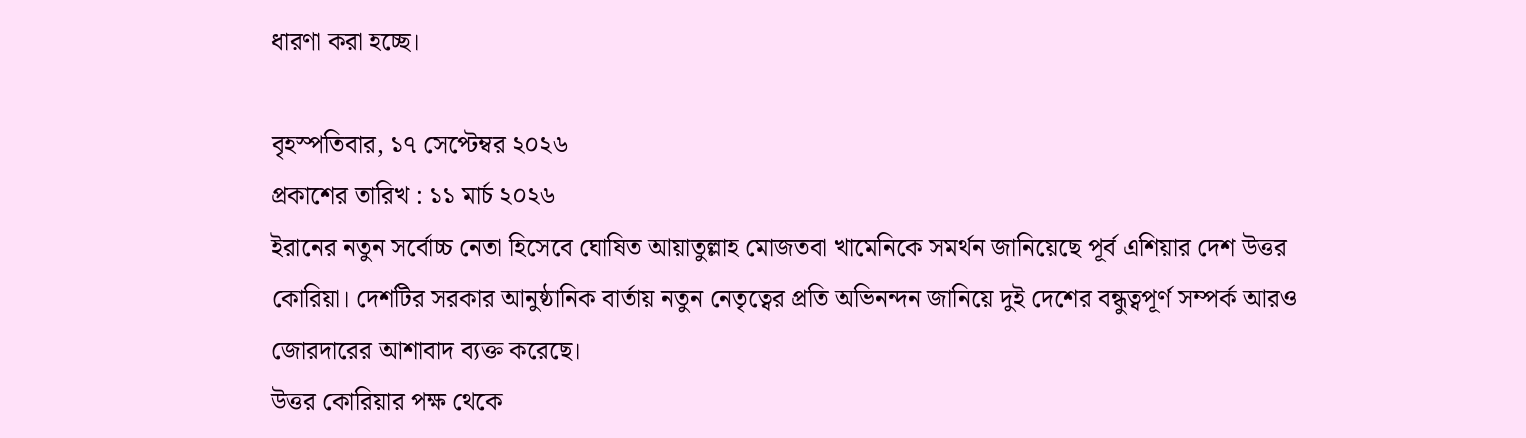ধারণা করা হচ্ছে।

বৃহস্পতিবার, ১৭ সেপ্টেম্বর ২০২৬
প্রকাশের তারিখ : ১১ মার্চ ২০২৬
ইরানের নতুন সর্বোচ্চ নেতা হিসেবে ঘোষিত আয়াতুল্লাহ মোজতবা খামেনিকে সমর্থন জানিয়েছে পূর্ব এশিয়ার দেশ উত্তর কোরিয়া। দেশটির সরকার আনুষ্ঠানিক বার্তায় নতুন নেতৃত্বের প্রতি অভিনন্দন জানিয়ে দুই দেশের বন্ধুত্বপূর্ণ সম্পর্ক আরও জোরদারের আশাবাদ ব্যক্ত করেছে।
উত্তর কোরিয়ার পক্ষ থেকে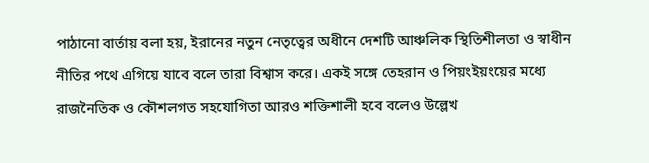পাঠানো বার্তায় বলা হয়, ইরানের নতুন নেতৃত্বের অধীনে দেশটি আঞ্চলিক স্থিতিশীলতা ও স্বাধীন নীতির পথে এগিয়ে যাবে বলে তারা বিশ্বাস করে। একই সঙ্গে তেহরান ও পিয়ংইয়ংয়ের মধ্যে রাজনৈতিক ও কৌশলগত সহযোগিতা আরও শক্তিশালী হবে বলেও উল্লেখ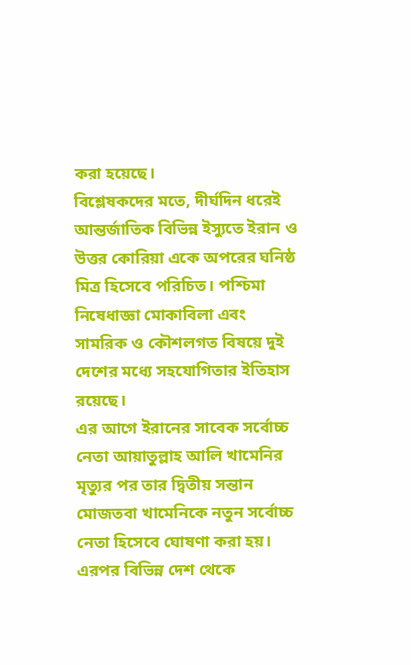করা হয়েছে।
বিশ্লেষকদের মতে, দীর্ঘদিন ধরেই আন্তর্জাতিক বিভিন্ন ইস্যুতে ইরান ও উত্তর কোরিয়া একে অপরের ঘনিষ্ঠ মিত্র হিসেবে পরিচিত। পশ্চিমা নিষেধাজ্ঞা মোকাবিলা এবং সামরিক ও কৌশলগত বিষয়ে দুই দেশের মধ্যে সহযোগিতার ইতিহাস রয়েছে।
এর আগে ইরানের সাবেক সর্বোচ্চ নেতা আয়াতুল্লাহ আলি খামেনির মৃত্যুর পর তার দ্বিতীয় সন্তান মোজতবা খামেনিকে নতুন সর্বোচ্চ নেতা হিসেবে ঘোষণা করা হয়। এরপর বিভিন্ন দেশ থেকে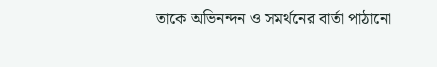তাকে অভিনন্দন ও সমর্থনের বার্তা পাঠানো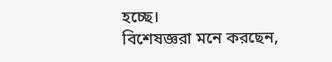হচ্ছে।
বিশেষজ্ঞরা মনে করছেন,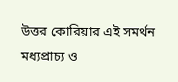উত্তর কোরিয়ার এই সমর্থন মধ্যপ্রাচ্য ও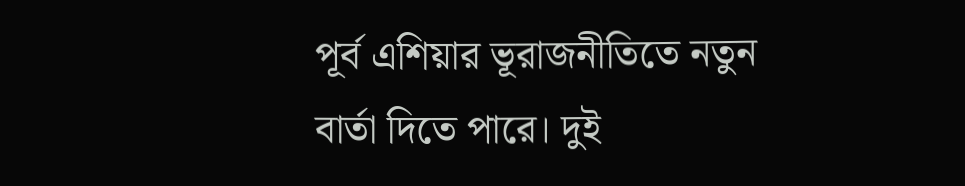পূর্ব এশিয়ার ভূরাজনীতিতে নতুন বার্তা দিতে পারে। দুই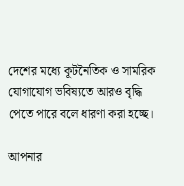দেশের মধ্যে কূটনৈতিক ও সামরিক যোগাযোগ ভবিষ্যতে আরও বৃদ্ধি পেতে পারে বলে ধারণা করা হচ্ছে।

আপনার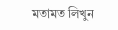মতামত লিখুন